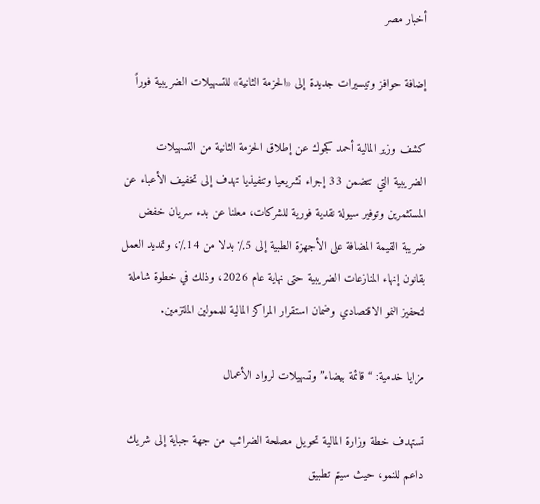أخبار مصر

إضافة حوافز وتيسيرات جديدة إلى «الحزمة الثانية» للتسهيلات الضريبية فوراً

كشف وزير المالية أحمد كجوك عن إطلاق الحزمة الثانية من التسهيلات الضريبية التي تتضمن 33 إجراء تشريعيا وتنفيذيا تهدف إلى تخفيف الأعباء عن المستثمرين وتوفير سيولة نقدية فورية للشركات، معلنا عن بدء سريان خفض ضريبة القيمة المضافة على الأجهزة الطبية إلى 5٪ بدلا من 14٪، وتمديد العمل بقانون إنهاء المنازعات الضريبية حتى نهاية عام 2026، وذلك في خطوة شاملة لتحفيز النمو الاقتصادي وضمان استقرار المراكز المالية للممولين الملتزمين.

مزايا خدمية: “قائمة بيضاء” وتسهيلات لرواد الأعمال

تستهدف خطة وزارة المالية تحويل مصلحة الضرائب من جهة جباية إلى شريك داعم للنمو، حيث سيتم تطبيق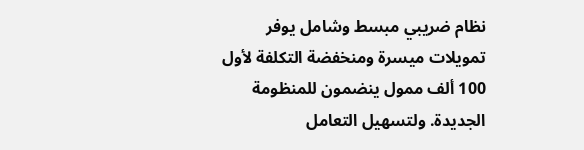نظام ضريبي مبسط وشامل يوفر تمويلات ميسرة ومنخفضة التكلفة لأول 100 ألف ممول ينضمون للمنظومة الجديدة. ولتسهيل التعامل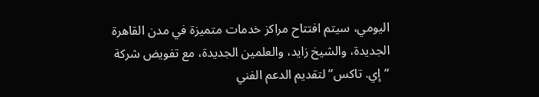اليومي، سيتم افتتاح مراكز خدمات متميزة في مدن القاهرة الجديدة، والشيخ زايد، والعلمين الجديدة، مع تفويض شركة “إي. تاكس” لتقديم الدعم الفني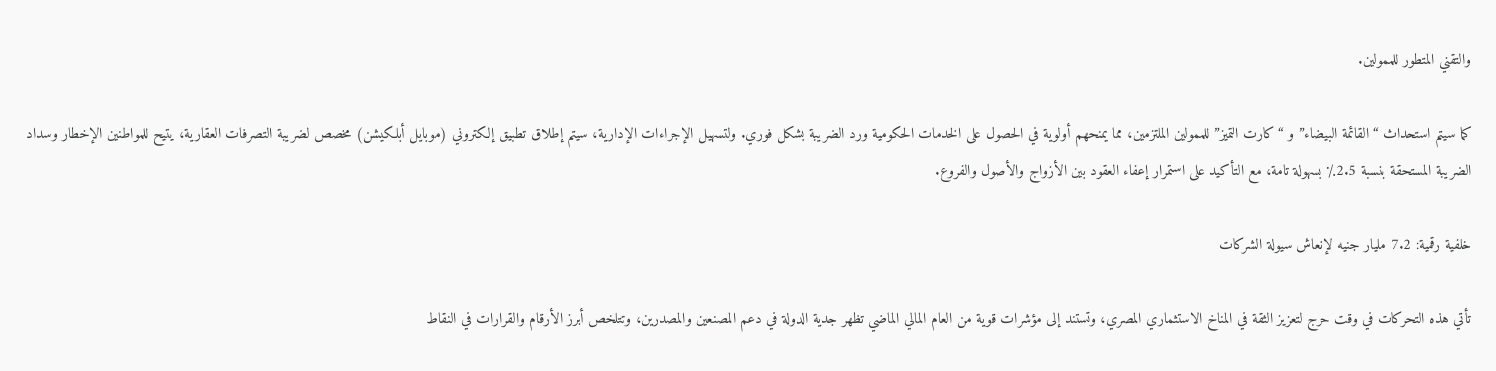والتقني المتطور للممولين.

كما سيتم استحداث “القائمة البيضاء” و “كارت التميز” للممولين الملتزمين، مما يمنحهم أولوية في الحصول على الخدمات الحكومية ورد الضريبة بشكل فوري. ولتسهيل الإجراءات الإدارية، سيتم إطلاق تطبيق إلكتروني (موبايل أبلكيشن) مخصص لضريبة التصرفات العقارية، يتيح للمواطنين الإخطار وسداد الضريبة المستحقة بنسبة 2.5٪ بسهولة تامة، مع التأكيد على استمرار إعفاء العقود بين الأزواج والأصول والفروع.

خلفية رقمية: 7.2 مليار جنيه لإنعاش سيولة الشركات

تأتي هذه التحركات في وقت حرج لتعزيز الثقة في المناخ الاستثماري المصري، وتستند إلى مؤشرات قوية من العام المالي الماضي تظهر جدية الدولة في دعم المصنعين والمصدرين، وتتلخص أبرز الأرقام والقرارات في النقاط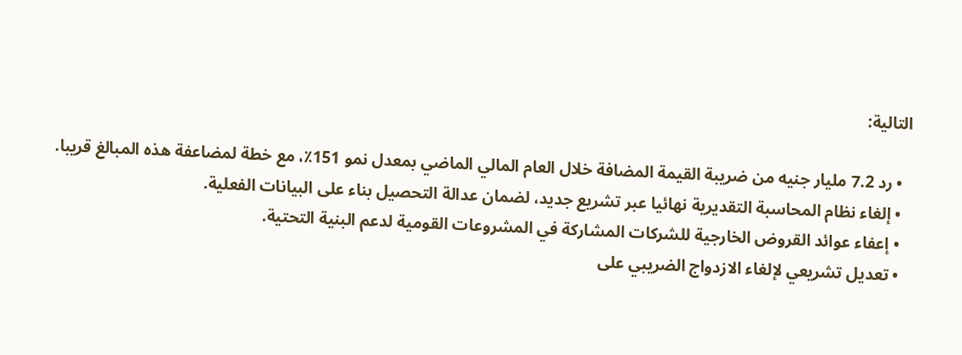التالية:

  • رد 7.2 مليار جنيه من ضريبة القيمة المضافة خلال العام المالي الماضي بمعدل نمو 151٪، مع خطة لمضاعفة هذه المبالغ قريبا.
  • إلغاء نظام المحاسبة التقديرية نهائيا عبر تشريع جديد، لضمان عدالة التحصيل بناء على البيانات الفعلية.
  • إعفاء عوائد القروض الخارجية للشركات المشاركة في المشروعات القومية لدعم البنية التحتية.
  • تعديل تشريعي لإلغاء الازدواج الضريبي على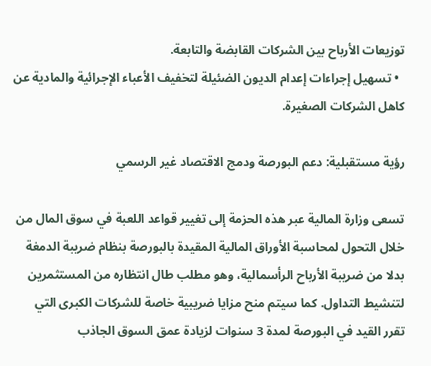توزيعات الأرباح بين الشركات القابضة والتابعة.
  • تسهيل إجراءات إعدام الديون الضئيلة لتخفيف الأعباء الإجرائية والمادية عن كاهل الشركات الصغيرة.

رؤية مستقبلية: دعم البورصة ودمج الاقتصاد غير الرسمي

تسعى وزارة المالية عبر هذه الحزمة إلى تغيير قواعد اللعبة في سوق المال من خلال التحول لمحاسبة الأوراق المالية المقيدة بالبورصة بنظام ضريبة الدمغة بدلا من ضريبة الأرباح الرأسمالية، وهو مطلب طال انتظاره من المستثمرين لتنشيط التداول. كما سيتم منح مزايا ضريبية خاصة للشركات الكبرى التي تقرر القيد في البورصة لمدة 3 سنوات لزيادة عمق السوق الجاذب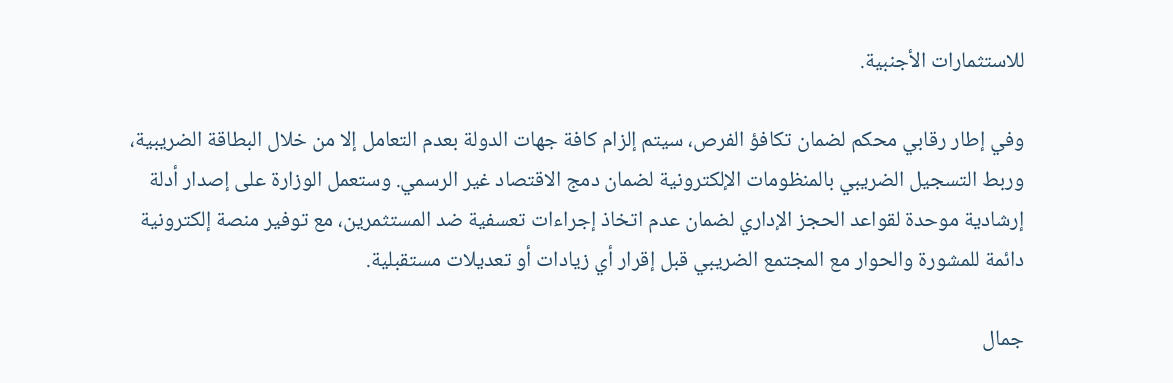للاستثمارات الأجنبية.

وفي إطار رقابي محكم لضمان تكافؤ الفرص، سيتم إلزام كافة جهات الدولة بعدم التعامل إلا من خلال البطاقة الضريبية، وربط التسجيل الضريبي بالمنظومات الإلكترونية لضمان دمج الاقتصاد غير الرسمي. وستعمل الوزارة على إصدار أدلة إرشادية موحدة لقواعد الحجز الإداري لضمان عدم اتخاذ إجراءات تعسفية ضد المستثمرين، مع توفير منصة إلكترونية دائمة للمشورة والحوار مع المجتمع الضريبي قبل إقرار أي زيادات أو تعديلات مستقبلية.

جمال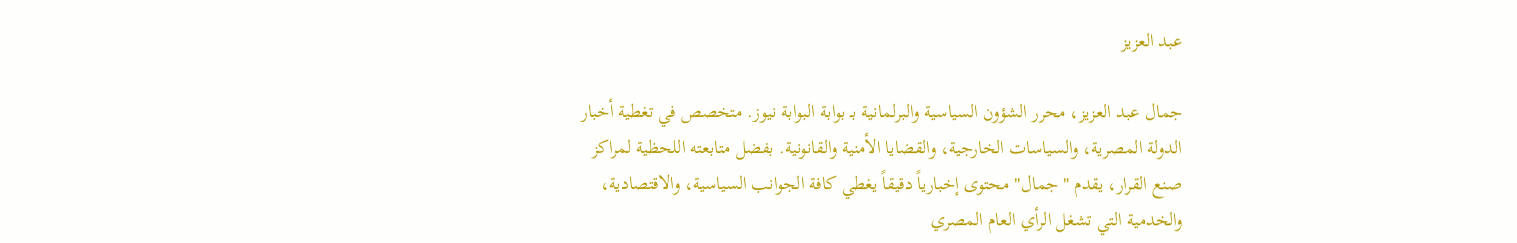عبد العزيز

جمال عبد العزيز، محرر الشؤون السياسية والبرلمانية بـ بوابة البوابة نيوز. متخصص في تغطية أخبار الدولة المصرية، والسياسات الخارجية، والقضايا الأمنية والقانونية. بفضل متابعته اللحظية لمراكز صنع القرار، يقدم "جمال" محتوى إخبارياً دقيقاً يغطي كافة الجوانب السياسية، والاقتصادية، والخدمية التي تشغل الرأي العام المصري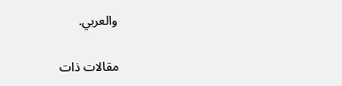والعربي.

مقالات ذات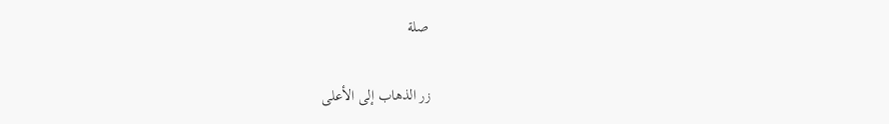صلة

زر الذهاب إلى الأعلى